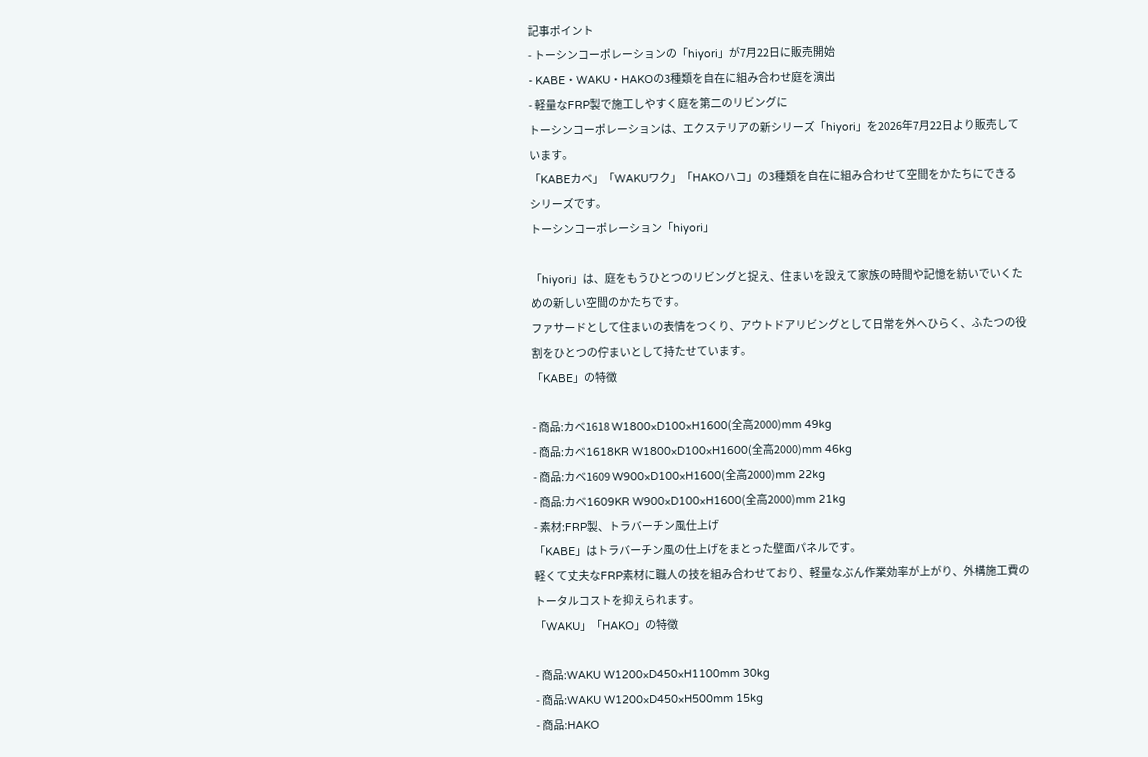記事ポイント
- トーシンコーポレーションの「hiyori」が7月22日に販売開始
- KABE・WAKU・HAKOの3種類を自在に組み合わせ庭を演出
- 軽量なFRP製で施工しやすく庭を第二のリビングに
トーシンコーポレーションは、エクステリアの新シリーズ「hiyori」を2026年7月22日より販売しています。
「KABEカベ」「WAKUワク」「HAKOハコ」の3種類を自在に組み合わせて空間をかたちにできるシリーズです。
トーシンコーポレーション「hiyori」

「hiyori」は、庭をもうひとつのリビングと捉え、住まいを設えて家族の時間や記憶を紡いでいくための新しい空間のかたちです。
ファサードとして住まいの表情をつくり、アウトドアリビングとして日常を外へひらく、ふたつの役割をひとつの佇まいとして持たせています。
「KABE」の特徴

- 商品:カベ1618 W1800×D100×H1600(全高2000)mm 49kg
- 商品:カベ1618KR W1800×D100×H1600(全高2000)mm 46kg
- 商品:カベ1609 W900×D100×H1600(全高2000)mm 22kg
- 商品:カベ1609KR W900×D100×H1600(全高2000)mm 21kg
- 素材:FRP製、トラバーチン風仕上げ
「KABE」はトラバーチン風の仕上げをまとった壁面パネルです。
軽くて丈夫なFRP素材に職人の技を組み合わせており、軽量なぶん作業効率が上がり、外構施工費のトータルコストを抑えられます。
「WAKU」「HAKO」の特徴

- 商品:WAKU W1200×D450×H1100mm 30kg
- 商品:WAKU W1200×D450×H500mm 15kg
- 商品:HAKO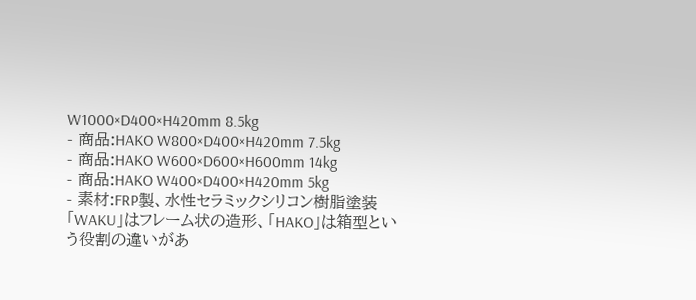W1000×D400×H420mm 8.5kg
- 商品:HAKO W800×D400×H420mm 7.5kg
- 商品:HAKO W600×D600×H600mm 14kg
- 商品:HAKO W400×D400×H420mm 5kg
- 素材:FRP製、水性セラミックシリコン樹脂塗装
「WAKU」はフレーム状の造形、「HAKO」は箱型という役割の違いがあ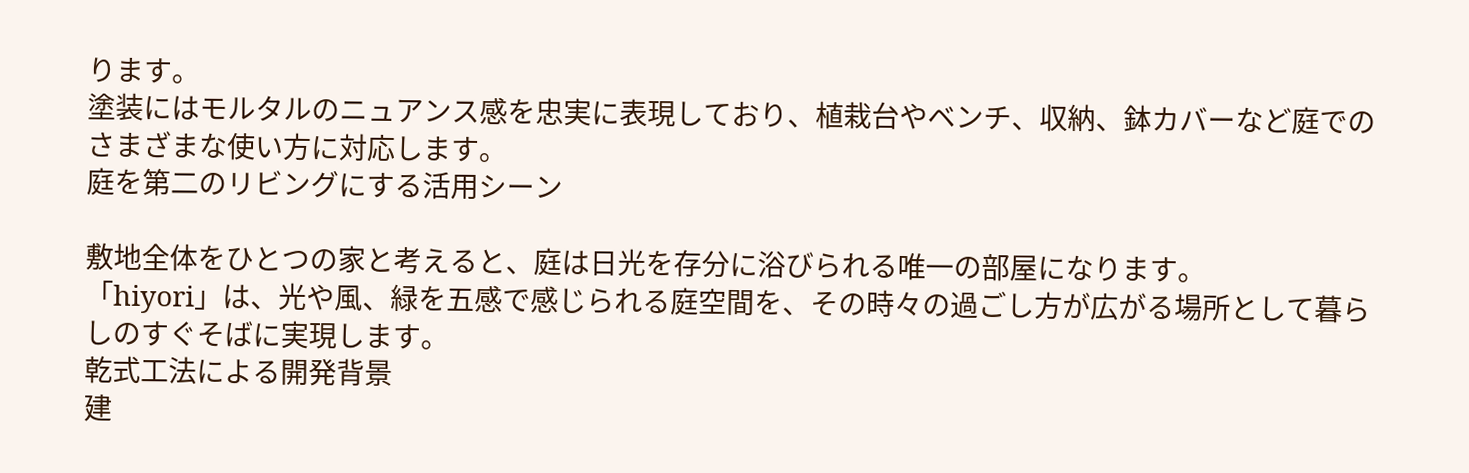ります。
塗装にはモルタルのニュアンス感を忠実に表現しており、植栽台やベンチ、収納、鉢カバーなど庭でのさまざまな使い方に対応します。
庭を第二のリビングにする活用シーン

敷地全体をひとつの家と考えると、庭は日光を存分に浴びられる唯一の部屋になります。
「hiyori」は、光や風、緑を五感で感じられる庭空間を、その時々の過ごし方が広がる場所として暮らしのすぐそばに実現します。
乾式工法による開発背景
建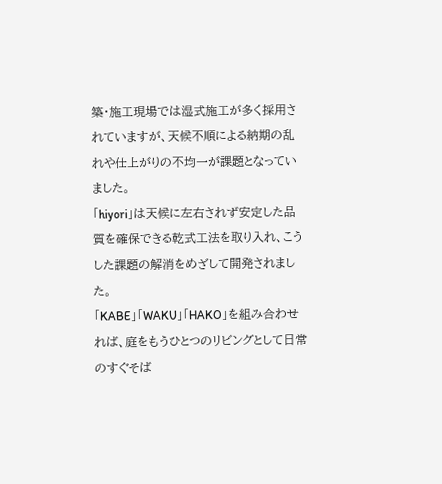築・施工現場では湿式施工が多く採用されていますが、天候不順による納期の乱れや仕上がりの不均一が課題となっていました。
「hiyori」は天候に左右されず安定した品質を確保できる乾式工法を取り入れ、こうした課題の解消をめざして開発されました。
「KABE」「WAKU」「HAKO」を組み合わせれば、庭をもうひとつのリビングとして日常のすぐそば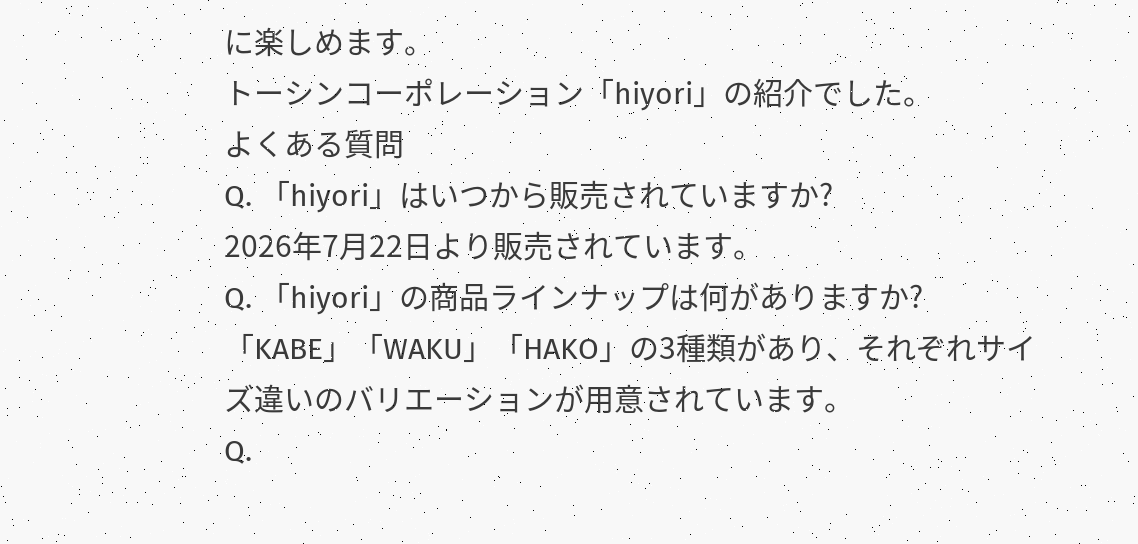に楽しめます。
トーシンコーポレーション「hiyori」の紹介でした。
よくある質問
Q. 「hiyori」はいつから販売されていますか?
2026年7月22日より販売されています。
Q. 「hiyori」の商品ラインナップは何がありますか?
「KABE」「WAKU」「HAKO」の3種類があり、それぞれサイズ違いのバリエーションが用意されています。
Q.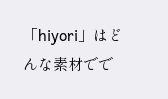「hiyori」はどんな素材でで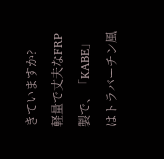きていますか?
軽量で丈夫なFRP製で、「KABE」はトラバーチン風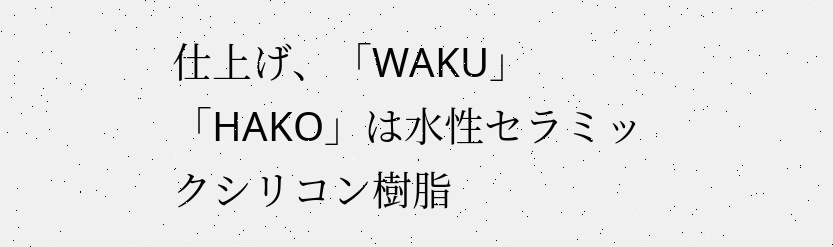仕上げ、「WAKU」「HAKO」は水性セラミックシリコン樹脂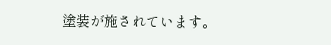塗装が施されています。